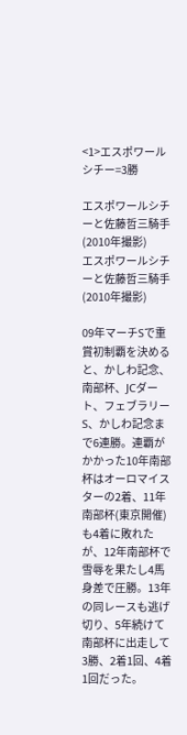<1>エスポワールシチー=3勝

エスポワールシチーと佐藤哲三騎手(2010年撮影)
エスポワールシチーと佐藤哲三騎手(2010年撮影)

09年マーチSで重賞初制覇を決めると、かしわ記念、南部杯、JCダート、フェブラリーS、かしわ記念まで6連勝。連覇がかかった10年南部杯はオーロマイスターの2着、11年南部杯(東京開催)も4着に敗れたが、12年南部杯で雪辱を果たし4馬身差で圧勝。13年の同レースも逃げ切り、5年続けて南部杯に出走して3勝、2着1回、4着1回だった。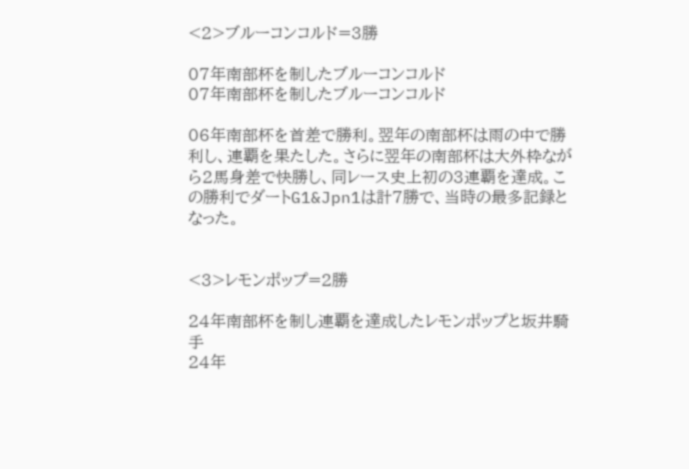<2>ブルーコンコルド=3勝

07年南部杯を制したブルーコンコルド
07年南部杯を制したブルーコンコルド

06年南部杯を首差で勝利。翌年の南部杯は雨の中で勝利し、連覇を果たした。さらに翌年の南部杯は大外枠ながら2馬身差で快勝し、同レース史上初の3連覇を達成。この勝利でダートG1&Jpn1は計7勝で、当時の最多記録となった。


<3>レモンポップ=2勝

24年南部杯を制し連覇を達成したレモンポップと坂井騎手
24年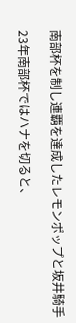南部杯を制し連覇を達成したレモンポップと坂井騎手

23年南部杯ではハナを切ると、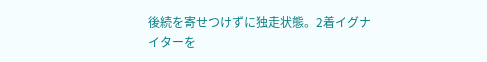後続を寄せつけずに独走状態。2着イグナイターを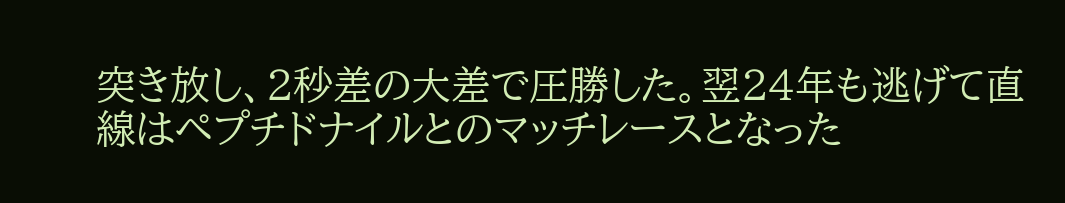突き放し、2秒差の大差で圧勝した。翌24年も逃げて直線はペプチドナイルとのマッチレースとなった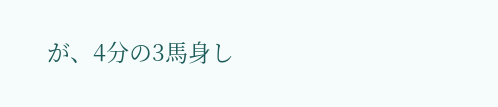が、4分の3馬身し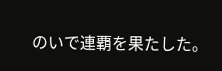のいで連覇を果たした。